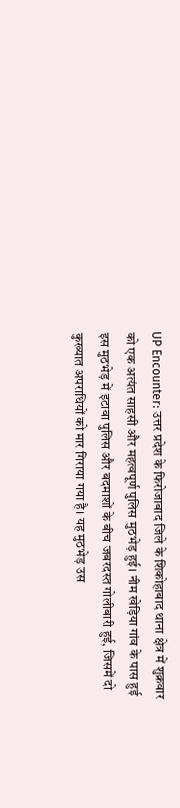UP Encounter: उत्तर प्रदेश के फिरोजाबाद जिले के शिकोहाबाद थाना क्षेत्र में शुक्रवार को एक अत्यंत साहसी और महत्वपूर्ण पुलिस मुठभेड़ हुई। नीम खेड़िया गांव के पास हुई इस मुठभेड़ में इटावा पुलिस और बदमाशों के बीच जबरदस्त गोलीबारी हुई, जिसमें दो कुख्यात अपराधियों को मार गिराया गया है। यह मुठभेड़ उस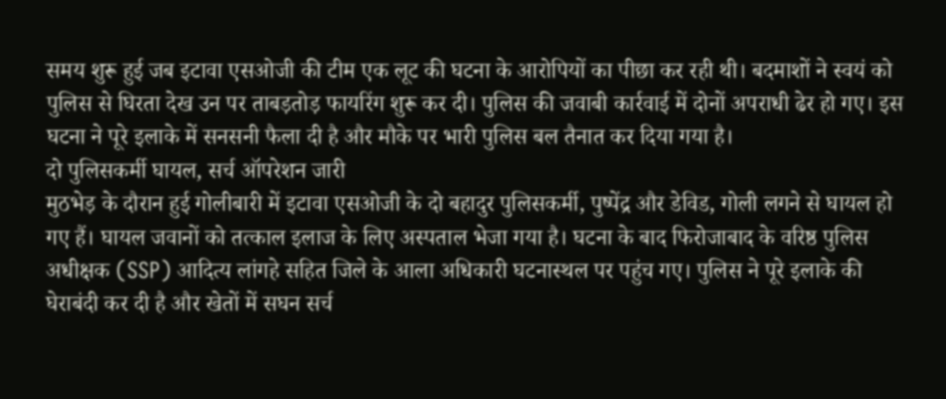समय शुरू हुई जब इटावा एसओजी की टीम एक लूट की घटना के आरोपियों का पीछा कर रही थी। बदमाशों ने स्वयं को पुलिस से घिरता देख उन पर ताबड़तोड़ फायरिंग शुरू कर दी। पुलिस की जवाबी कार्रवाई में दोनों अपराधी ढेर हो गए। इस घटना ने पूरे इलाके में सनसनी फैला दी है और मौके पर भारी पुलिस बल तैनात कर दिया गया है।
दो पुलिसकर्मी घायल, सर्च ऑपरेशन जारी
मुठभेड़ के दौरान हुई गोलीबारी में इटावा एसओजी के दो बहादुर पुलिसकर्मी, पुष्पेंद्र और डेविड, गोली लगने से घायल हो गए हैं। घायल जवानों को तत्काल इलाज के लिए अस्पताल भेजा गया है। घटना के बाद फिरोजाबाद के वरिष्ठ पुलिस अधीक्षक (SSP) आदित्य लांगहे सहित जिले के आला अधिकारी घटनास्थल पर पहुंच गए। पुलिस ने पूरे इलाके की घेराबंदी कर दी है और खेतों में सघन सर्च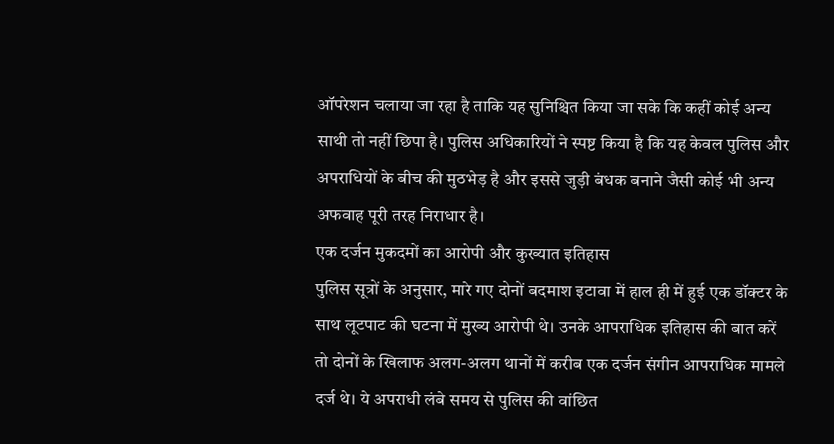ऑपरेशन चलाया जा रहा है ताकि यह सुनिश्चित किया जा सके कि कहीं कोई अन्य साथी तो नहीं छिपा है। पुलिस अधिकारियों ने स्पष्ट किया है कि यह केवल पुलिस और अपराधियों के बीच की मुठभेड़ है और इससे जुड़ी बंधक बनाने जैसी कोई भी अन्य अफवाह पूरी तरह निराधार है।
एक दर्जन मुकदमों का आरोपी और कुख्यात इतिहास
पुलिस सूत्रों के अनुसार, मारे गए दोनों बदमाश इटावा में हाल ही में हुई एक डॉक्टर के साथ लूटपाट की घटना में मुख्य आरोपी थे। उनके आपराधिक इतिहास की बात करें तो दोनों के खिलाफ अलग-अलग थानों में करीब एक दर्जन संगीन आपराधिक मामले दर्ज थे। ये अपराधी लंबे समय से पुलिस की वांछित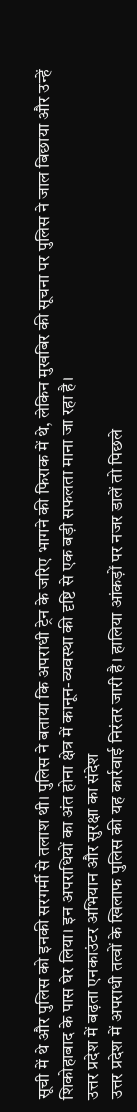सूची में थे और पुलिस को इनकी सरगर्मी से तलाश थी। पुलिस ने बताया कि अपराधी ट्रेन के जरिए भागने की फिराक में थे, लेकिन मुखबिर की सूचना पर पुलिस ने जाल बिछाया और उन्हें शिकोहाबाद के पास घेर लिया। इन अपराधियों का अंत होना क्षेत्र में कानून-व्यवस्था की दृष्टि से एक बड़ी सफलता माना जा रहा है।
उत्तर प्रदेश में बढ़ता एनकाउंटर अभियान और सुरक्षा का संदेश
उत्तर प्रदेश में अपराधी तत्वों के खिलाफ पुलिस की यह कार्रवाई निरंतर जारी है। हालिया आंकड़ों पर नजर डालें तो पिछले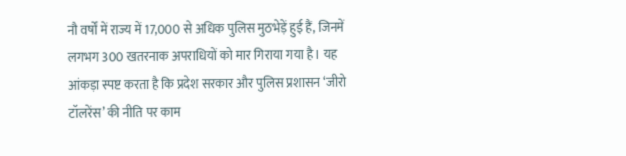नौ वर्षों में राज्य में 17,000 से अधिक पुलिस मुठभेड़ें हुई हैं, जिनमें लगभग 300 खतरनाक अपराधियों को मार गिराया गया है। यह आंकड़ा स्पष्ट करता है कि प्रदेश सरकार और पुलिस प्रशासन ‘जीरो टॉलरेंस’ की नीति पर काम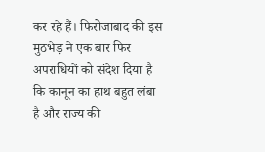कर रहे हैं। फिरोजाबाद की इस मुठभेड़ ने एक बार फिर अपराधियों को संदेश दिया है कि कानून का हाथ बहुत लंबा है और राज्य की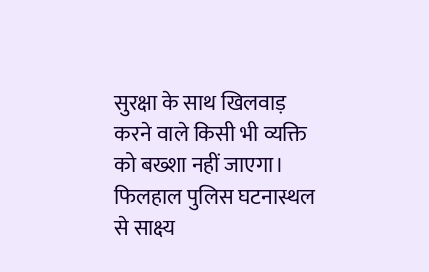सुरक्षा के साथ खिलवाड़ करने वाले किसी भी व्यक्ति को बख्शा नहीं जाएगा। फिलहाल पुलिस घटनास्थल से साक्ष्य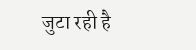जुटा रही है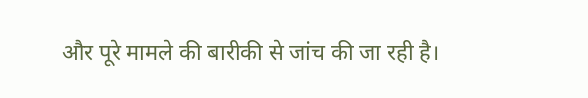और पूरे मामले की बारीकी से जांच की जा रही है।